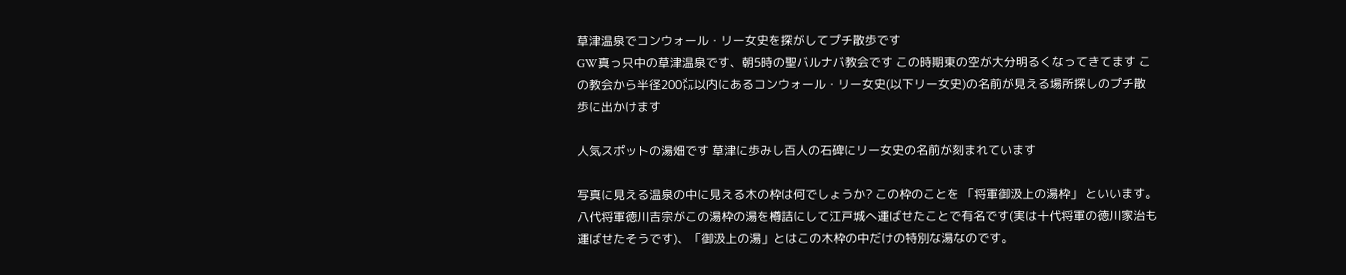草津温泉でコンウォール・リー女史を探がしてプチ散歩です
GW真っ只中の草津温泉です、朝5時の聖バルナバ教会です この時期東の空が大分明るくなってきてます この教会から半径200㍍以内にあるコンウォール・リー女史(以下リー女史)の名前が見える場所探しのプチ散歩に出かけます

人気スポットの湯畑です 草津に歩みし百人の石碑にリー女史の名前が刻まれています

写真に見える温泉の中に見える木の枠は何でしょうか? この枠のことを 「将軍御汲上の湯枠」 といいます。 八代将軍徳川吉宗がこの湯枠の湯を樽詰にして江戸城へ運ばせたことで有名です(実は十代将軍の徳川家治も運ばせたそうです)、「御汲上の湯」とはこの木枠の中だけの特別な湯なのです。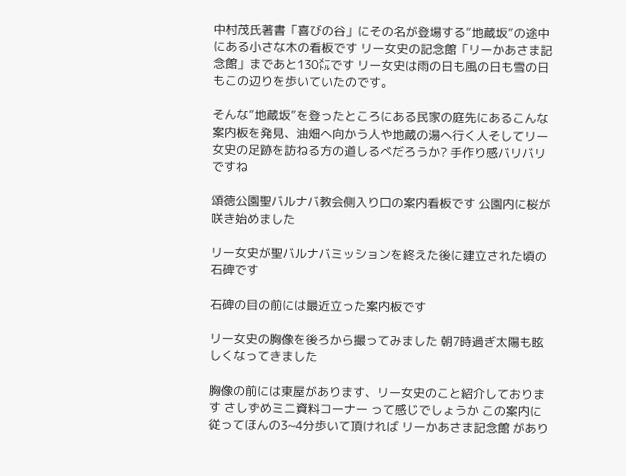中村茂氏著書「喜びの谷」にその名が登場する”地蔵坂”の途中にある小さな木の看板です リー女史の記念館「リーかあさま記念館」まであと130㍍です リー女史は雨の日も風の日も雪の日もこの辺りを歩いていたのです。

そんな”地蔵坂”を登ったところにある民家の庭先にあるこんな案内板を発見、油畑へ向かう人や地蔵の湯へ行く人そしてリー女史の足跡を訪ねる方の道しるべだろうか? 手作り感バリバリですね

頌徳公園聖バルナバ教会側入り口の案内看板です 公園内に桜が咲き始めました

リー女史が聖バルナバミッションを終えた後に建立された頃の石碑です

石碑の目の前には最近立った案内板です

リー女史の胸像を後ろから撮ってみました 朝7時過ぎ太陽も眩しくなってきました

胸像の前には東屋があります、リー女史のこと紹介しております さしずめミニ資料コーナー って感じでしょうか この案内に従ってほんの3~4分歩いて頂ければ リーかあさま記念館 があり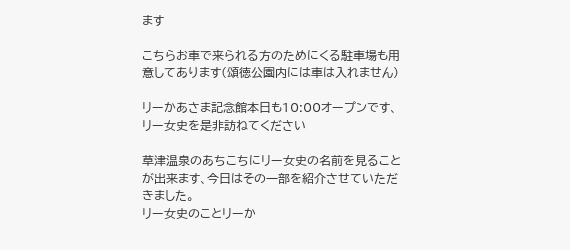ます

こちらお車で来られる方のためにくる駐車場も用意してあります(頌徳公園内には車は入れません)

リーかあさま記念館本日も10:00オープンです、リー女史を是非訪ねてください

草津温泉のあちこちにリー女史の名前を見ることが出来ます、今日はその一部を紹介させていただきました。
リー女史のことリーか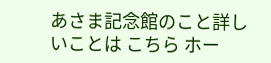あさま記念館のこと詳しいことは こちら ホー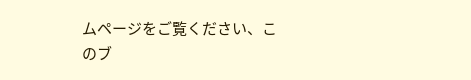ムページをご覧ください、このブ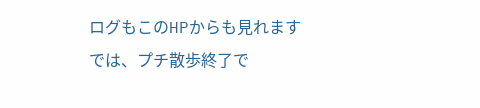ログもこのHPからも見れます
では、プチ散歩終了で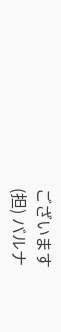ございます
(担) バルナ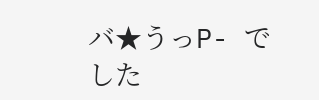バ★うっP- でした